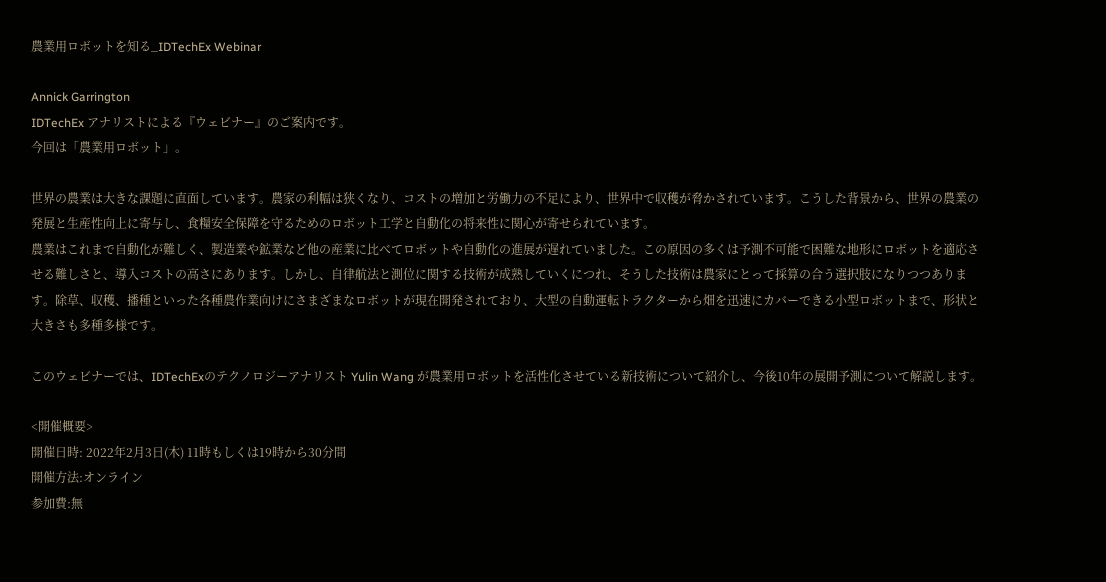農業用ロボットを知る_IDTechEx Webinar

Annick Garrington
IDTechEx アナリストによる『ウェビナー』のご案内です。
今回は「農業用ロボット」。

世界の農業は大きな課題に直面しています。農家の利幅は狭くなり、コストの増加と労働力の不足により、世界中で収穫が脅かされています。こうした背景から、世界の農業の発展と生産性向上に寄与し、食糧安全保障を守るためのロボット工学と自動化の将来性に関心が寄せられています。
農業はこれまで自動化が難しく、製造業や鉱業など他の産業に比べてロボットや自動化の進展が遅れていました。この原因の多くは予測不可能で困難な地形にロボットを適応させる難しさと、導入コストの高さにあります。しかし、自律航法と測位に関する技術が成熟していくにつれ、そうした技術は農家にとって採算の合う選択肢になりつつあります。除草、収穫、播種といった各種農作業向けにさまざまなロボットが現在開発されており、大型の自動運転トラクターから畑を迅速にカバーできる小型ロボットまで、形状と大きさも多種多様です。

このウェビナーでは、IDTechExのテクノロジーアナリスト Yulin Wang が農業用ロボットを活性化させている新技術について紹介し、今後10年の展開予測について解説します。

<開催概要>
開催日時: 2022年2月3日(木) 11時もしくは19時から30分間
開催方法:オンライン
参加費:無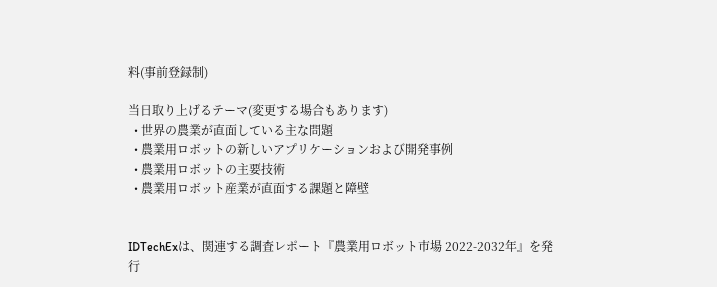料(事前登録制)

当日取り上げるテーマ(変更する場合もあります)
  • 世界の農業が直面している主な問題
  • 農業用ロボットの新しいアプリケーションおよび開発事例
  • 農業用ロボットの主要技術
  • 農業用ロボット産業が直面する課題と障壁


IDTechExは、関連する調査レポート『農業用ロボット市場 2022-2032年』を発行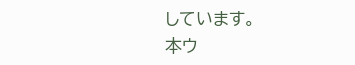しています。
本ウ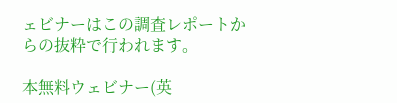ェビナーはこの調査レポートからの抜粋で行われます。

本無料ウェビナー(英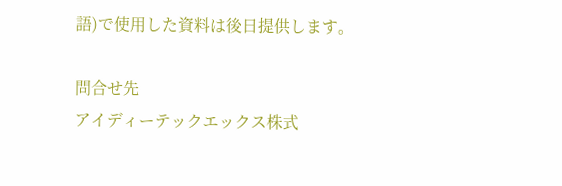語)で使用した資料は後日提供します。

問合せ先
アイディーテックエックス株式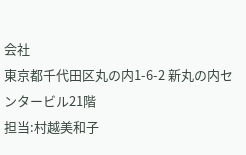会社
東京都千代田区丸の内1-6-2 新丸の内センタービル21階
担当:村越美和子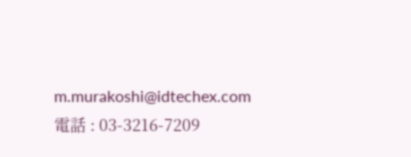m.murakoshi@idtechex.com
電話 : 03-3216-7209